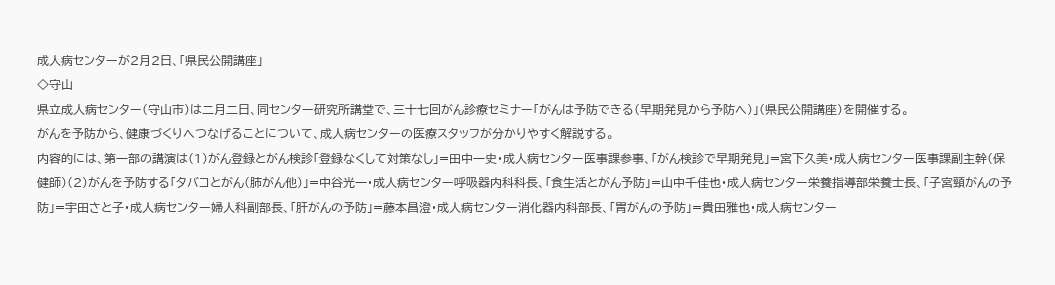成人病センターが2月2日、「県民公開講座」
◇守山
県立成人病センター(守山市)は二月二日、同センター研究所講堂で、三十七回がん診療セミナー「がんは予防できる(早期発見から予防へ)」(県民公開講座)を開催する。
がんを予防から、健康づくりへつなげることについて、成人病センターの医療スタッフが分かりやすく解説する。
内容的には、第一部の講演は(1)がん登録とがん検診「登録なくして対策なし」=田中一史・成人病センター医事課参事、「がん検診で早期発見」=宮下久美・成人病センター医事課副主幹(保健師)(2)がんを予防する「タバコとがん(肺がん他)」=中谷光一・成人病センター呼吸器内科科長、「食生活とがん予防」=山中千佳也・成人病センター栄養指導部栄養士長、「子宮頸がんの予防」=宇田さと子・成人病センター婦人科副部長、「肝がんの予防」=藤本昌澄・成人病センター消化器内科部長、「胃がんの予防」=貴田雅也・成人病センター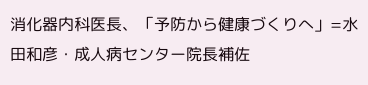消化器内科医長、「予防から健康づくりへ」=水田和彦・成人病センター院長補佐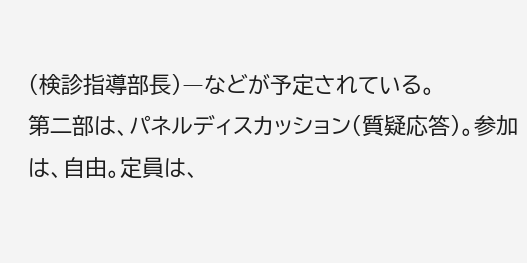(検診指導部長)―などが予定されている。
第二部は、パネルディスカッション(質疑応答)。参加は、自由。定員は、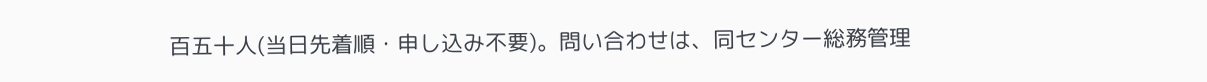百五十人(当日先着順・申し込み不要)。問い合わせは、同センター総務管理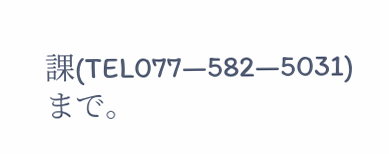課(TEL077―582―5031)まで。